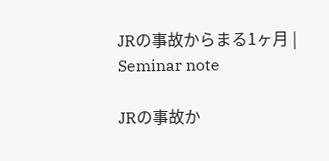JRの事故からまる1ヶ月 | Seminar note

JRの事故か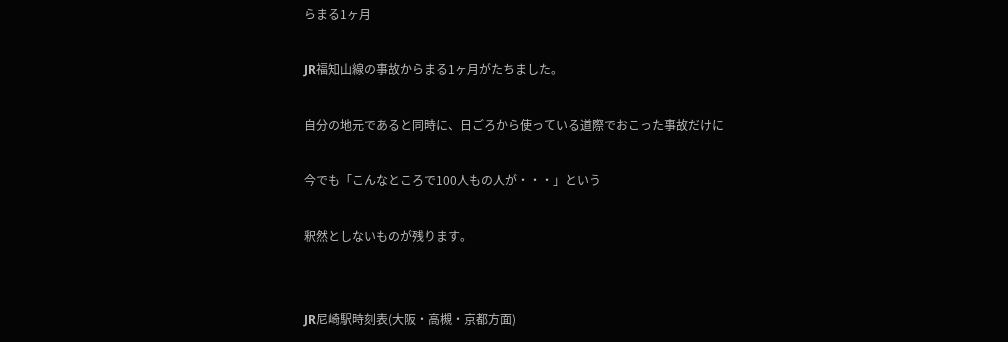らまる1ヶ月

JR福知山線の事故からまる1ヶ月がたちました。

自分の地元であると同時に、日ごろから使っている道際でおこった事故だけに

今でも「こんなところで100人もの人が・・・」という

釈然としないものが残ります。


JR尼崎駅時刻表(大阪・高槻・京都方面)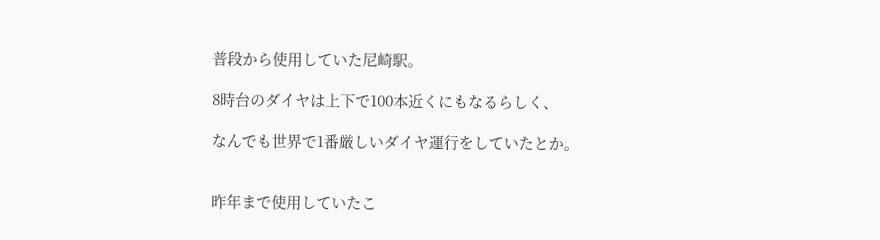普段から使用していた尼崎駅。

8時台のダイヤは上下で100本近くにもなるらしく、

なんでも世界で1番厳しいダイヤ運行をしていたとか。


昨年まで使用していたこ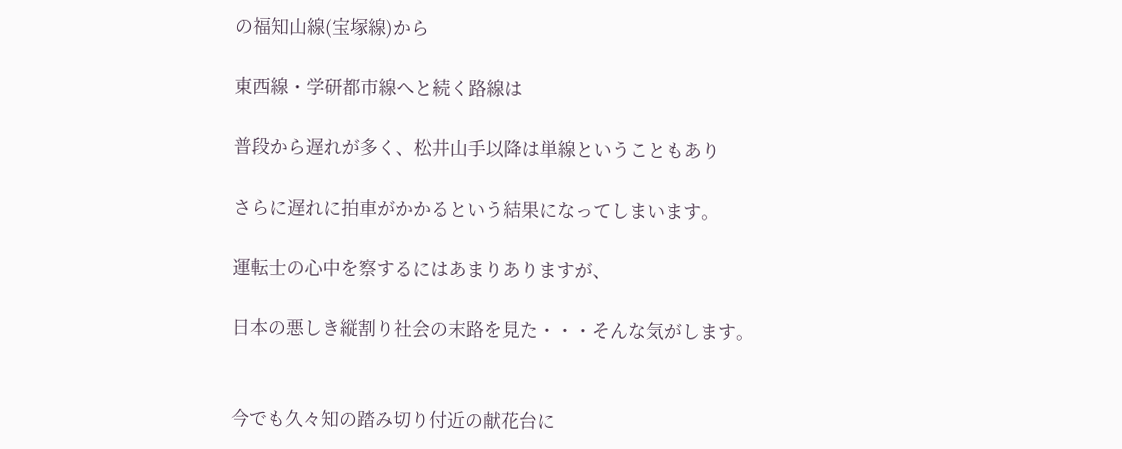の福知山線(宝塚線)から

東西線・学研都市線へと続く路線は

普段から遅れが多く、松井山手以降は単線ということもあり

さらに遅れに拍車がかかるという結果になってしまいます。

運転士の心中を察するにはあまりありますが、

日本の悪しき縦割り社会の末路を見た・・・そんな気がします。


今でも久々知の踏み切り付近の献花台に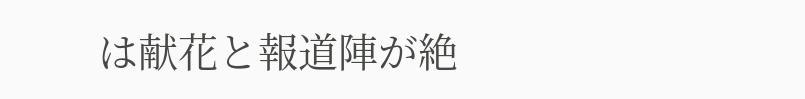は献花と報道陣が絶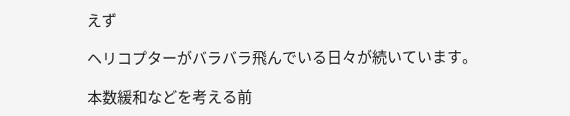えず

ヘリコプターがバラバラ飛んでいる日々が続いています。

本数緩和などを考える前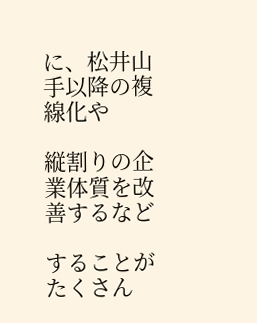に、松井山手以降の複線化や

縦割りの企業体質を改善するなど

することがたくさん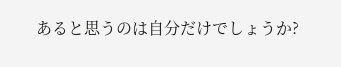あると思うのは自分だけでしょうか?